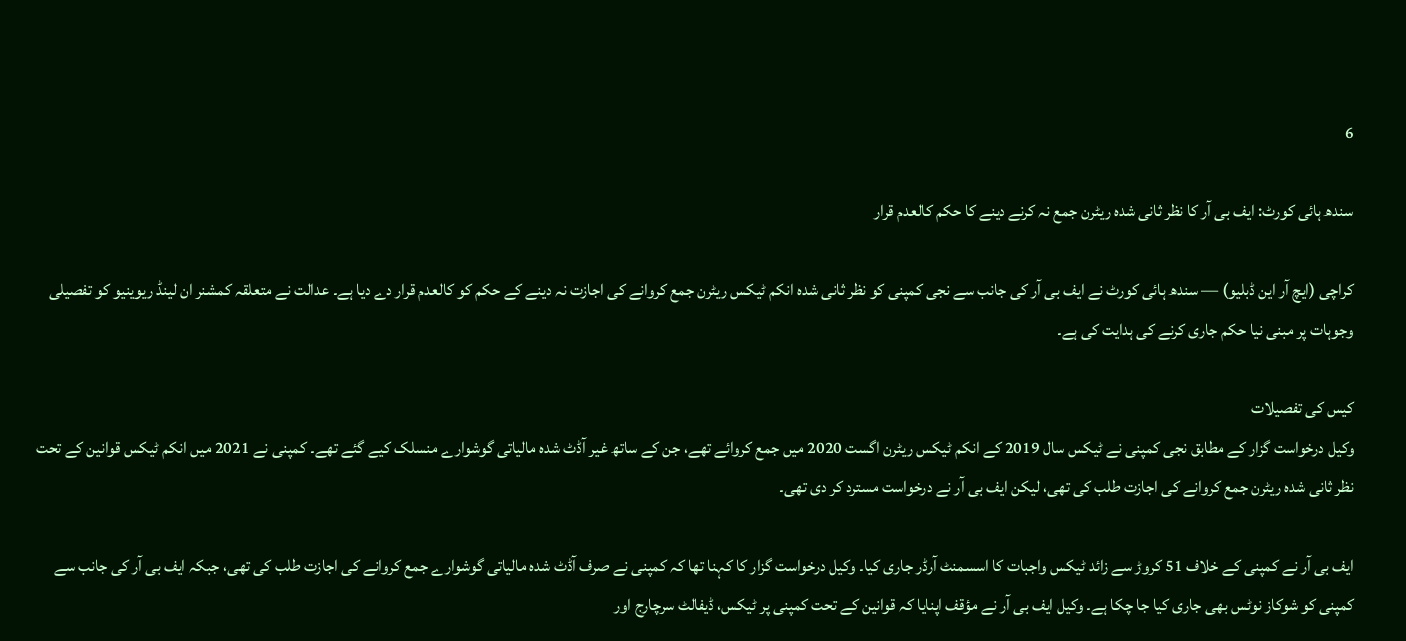6

سندھ ہائی کورٹ: ایف بی آر کا نظر ثانی شدہ ریٹرن جمع نہ کرنے دینے کا حکم کالعدم قرار

کراچی (ایچ آر این ڈبلیو) — سندھ ہائی کورٹ نے ایف بی آر کی جانب سے نجی کمپنی کو نظر ثانی شدہ انکم ٹیکس ریٹرن جمع کروانے کی اجازت نہ دینے کے حکم کو کالعدم قرار دے دیا ہے۔ عدالت نے متعلقہ کمشنر ان لینڈ ریوینیو کو تفصیلی وجوہات پر مبنی نیا حکم جاری کرنے کی ہدایت کی ہے۔

کیس کی تفصیلات
وکیل درخواست گزار کے مطابق نجی کمپنی نے ٹیکس سال 2019 کے انکم ٹیکس ریٹرن اگست 2020 میں جمع کروائے تھے، جن کے ساتھ غیر آڈٹ شدہ مالیاتی گوشوارے منسلک کیے گئے تھے۔ کمپنی نے 2021 میں انکم ٹیکس قوانین کے تحت نظر ثانی شدہ ریٹرن جمع کروانے کی اجازت طلب کی تھی، لیکن ایف بی آر نے درخواست مسترد کر دی تھی۔

ایف بی آر نے کمپنی کے خلاف 51 کروڑ سے زائد ٹیکس واجبات کا اسسمنٹ آرڈر جاری کیا۔ وکیل درخواست گزار کا کہنا تھا کہ کمپنی نے صرف آڈٹ شدہ مالیاتی گوشوارے جمع کروانے کی اجازت طلب کی تھی، جبکہ ایف بی آر کی جانب سے کمپنی کو شوکاز نوٹس بھی جاری کیا جا چکا ہے۔ وکیل ایف بی آر نے مؤقف اپنایا کہ قوانین کے تحت کمپنی پر ٹیکس، ڈیفالٹ سرچارج اور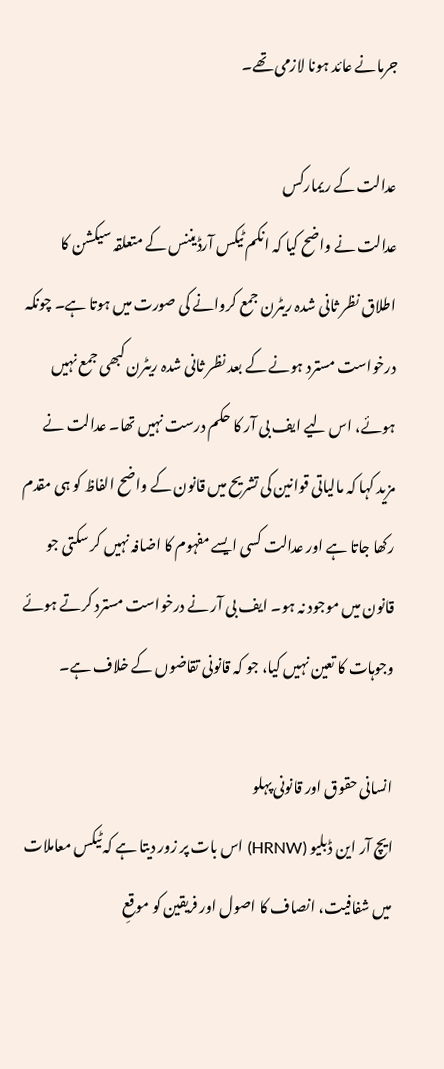جرمانے عائد ہونا لازمی تھے۔

عدالت کے ریمارکس
عدالت نے واضح کیا کہ انکم ٹیکس آرڈیننس کے متعلقہ سیکشن کا اطلاق نظر ثانی شدہ ریٹرن جمع کروانے کی صورت میں ہوتا ہے۔ چونکہ درخواست مسترد ہونے کے بعد نظر ثانی شدہ ریٹرن کبھی جمع نہیں ہوئے، اس لیے ایف بی آر کا حکم درست نہیں تھا۔ عدالت نے مزید کہا کہ مالیاتی قوانین کی تشریح میں قانون کے واضح الفاظ کو ہی مقدم رکھا جاتا ہے اور عدالت کسی ایسے مفہوم کا اضافہ نہیں کر سکتی جو قانون میں موجود نہ ہو۔ ایف بی آر نے درخواست مسترد کرتے ہوئے وجوہات کا تعین نہیں کیا، جو کہ قانونی تقاضوں کے خلاف ہے۔

انسانی حقوق اور قانونی پہلو
ایچ آر این ڈبلیو (HRNW) اس بات پر زور دیتا ہے کہ ٹیکس معاملات میں شفافیت، انصاف کا اصول اور فریقین کو موقعِ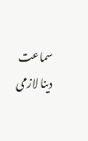سماعت دینا لازمی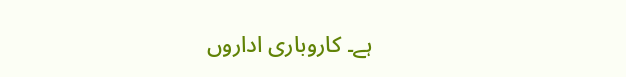ہے۔ کاروباری اداروں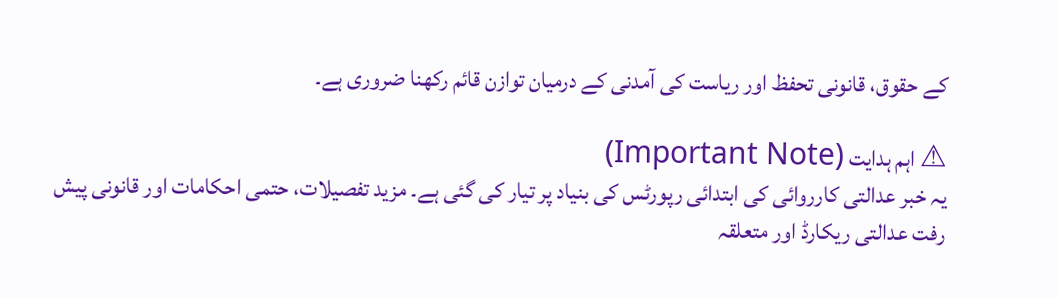کے حقوق، قانونی تحفظ اور ریاست کی آمدنی کے درمیان توازن قائم رکھنا ضروری ہے۔

⚠ اہم ہدایت (Important Note)
یہ خبر عدالتی کارروائی کی ابتدائی رپورٹس کی بنیاد پر تیار کی گئی ہے۔ مزید تفصیلات، حتمی احکامات اور قانونی پیش رفت عدالتی ریکارڈ اور متعلقہ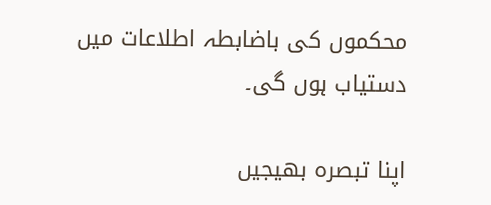محکموں کی باضابطہ اطلاعات میں دستیاب ہوں گی۔

اپنا تبصرہ بھیجیں